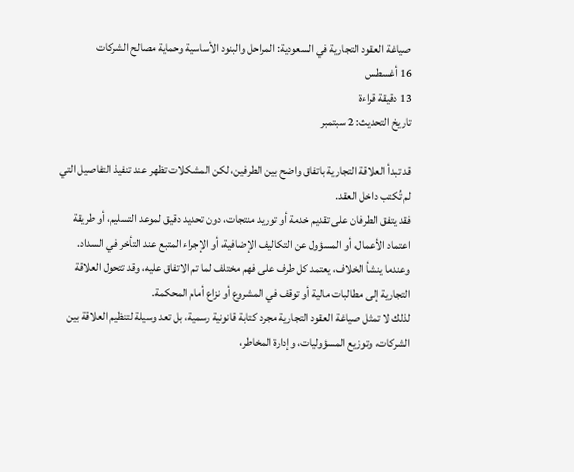صياغة العقود التجارية في السعودية: المراحل والبنود الأساسية وحماية مصالح الشركات
16 أغسطس
13 دقيقة قراءة
تاريخ التحديث: 2 سبتمبر

قد تبدأ العلاقة التجارية باتفاق واضح بين الطرفين، لكن المشكلات تظهر عند تنفيذ التفاصيل التي لم تُكتب داخل العقد.
فقد يتفق الطرفان على تقديم خدمة أو توريد منتجات، دون تحديد دقيق لموعد التسليم، أو طريقة اعتماد الأعمال، أو المسؤول عن التكاليف الإضافية، أو الإجراء المتبع عند التأخر في السداد.
وعندما ينشأ الخلاف، يعتمد كل طرف على فهم مختلف لما تم الاتفاق عليه، وقد تتحول العلاقة التجارية إلى مطالبات مالية أو توقف في المشروع أو نزاع أمام المحكمة.
لذلك لا تمثل صياغة العقود التجارية مجرد كتابة قانونية رسمية، بل تعد وسيلة لتنظيم العلاقة بين الشركات، وتوزيع المسؤوليات، وإدارة المخاطر،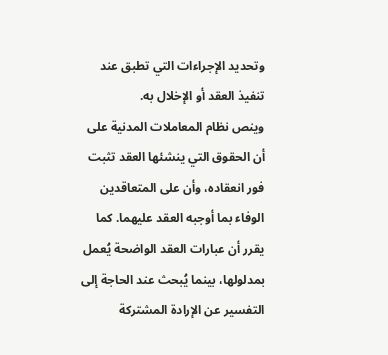وتحديد الإجراءات التي تطبق عند تنفيذ العقد أو الإخلال به.
وينص نظام المعاملات المدنية على أن الحقوق التي ينشئها العقد تثبت فور انعقاده، وأن على المتعاقدين الوفاء بما أوجبه العقد عليهما. كما يقرر أن عبارات العقد الواضحة يُعمل بمدلولها، بينما يُبحث عند الحاجة إلى التفسير عن الإرادة المشتركة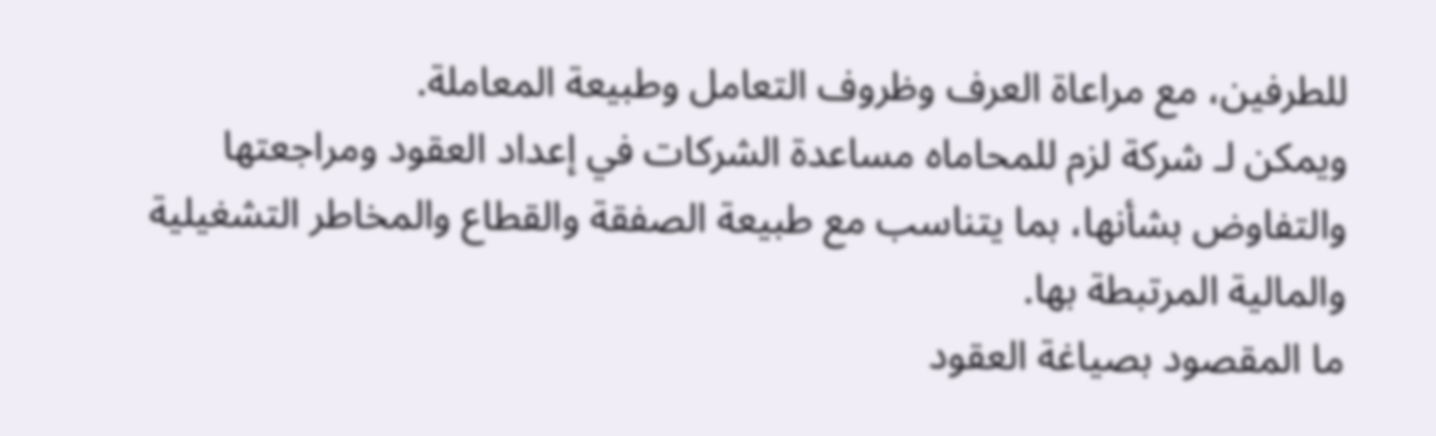للطرفين، مع مراعاة العرف وظروف التعامل وطبيعة المعاملة.
ويمكن لـ شركة لزم للمحاماه مساعدة الشركات في إعداد العقود ومراجعتها والتفاوض بشأنها، بما يتناسب مع طبيعة الصفقة والقطاع والمخاطر التشغيلية والمالية المرتبطة بها.
ما المقصود بصياغة العقود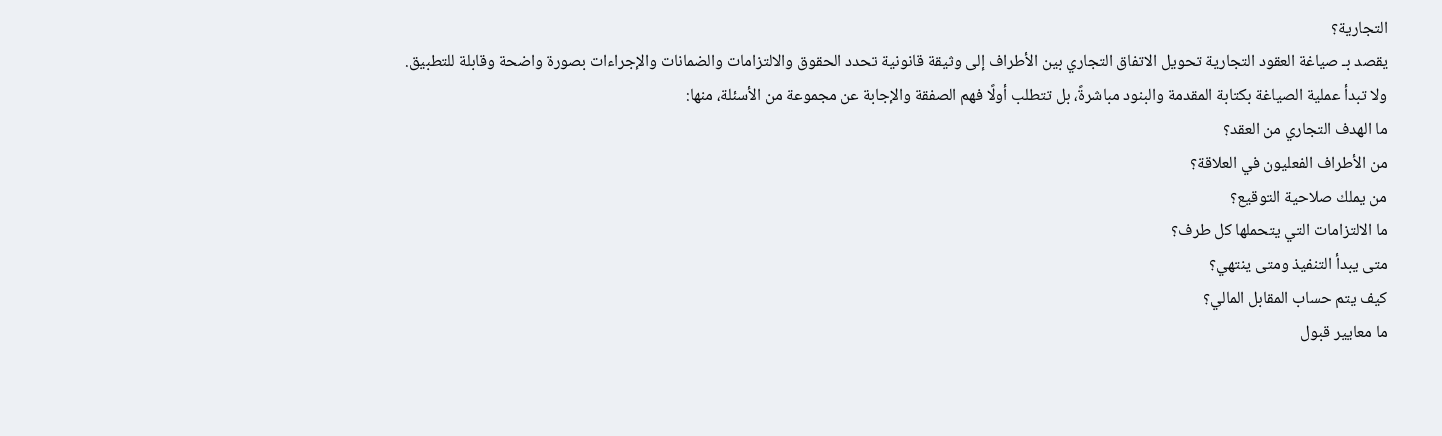التجارية؟
يقصد بـ صياغة العقود التجارية تحويل الاتفاق التجاري بين الأطراف إلى وثيقة قانونية تحدد الحقوق والالتزامات والضمانات والإجراءات بصورة واضحة وقابلة للتطبيق.
ولا تبدأ عملية الصياغة بكتابة المقدمة والبنود مباشرةً، بل تتطلب أولًا فهم الصفقة والإجابة عن مجموعة من الأسئلة، منها:
ما الهدف التجاري من العقد؟
من الأطراف الفعليون في العلاقة؟
من يملك صلاحية التوقيع؟
ما الالتزامات التي يتحملها كل طرف؟
متى يبدأ التنفيذ ومتى ينتهي؟
كيف يتم حساب المقابل المالي؟
ما معايير قبول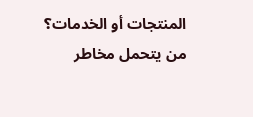المنتجات أو الخدمات؟
من يتحمل مخاطر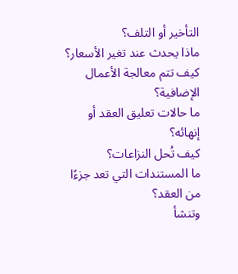التأخير أو التلف؟
ماذا يحدث عند تغير الأسعار؟
كيف تتم معالجة الأعمال الإضافية؟
ما حالات تعليق العقد أو إنهائه؟
كيف تُحل النزاعات؟
ما المستندات التي تعد جزءًا من العقد؟
وتنشأ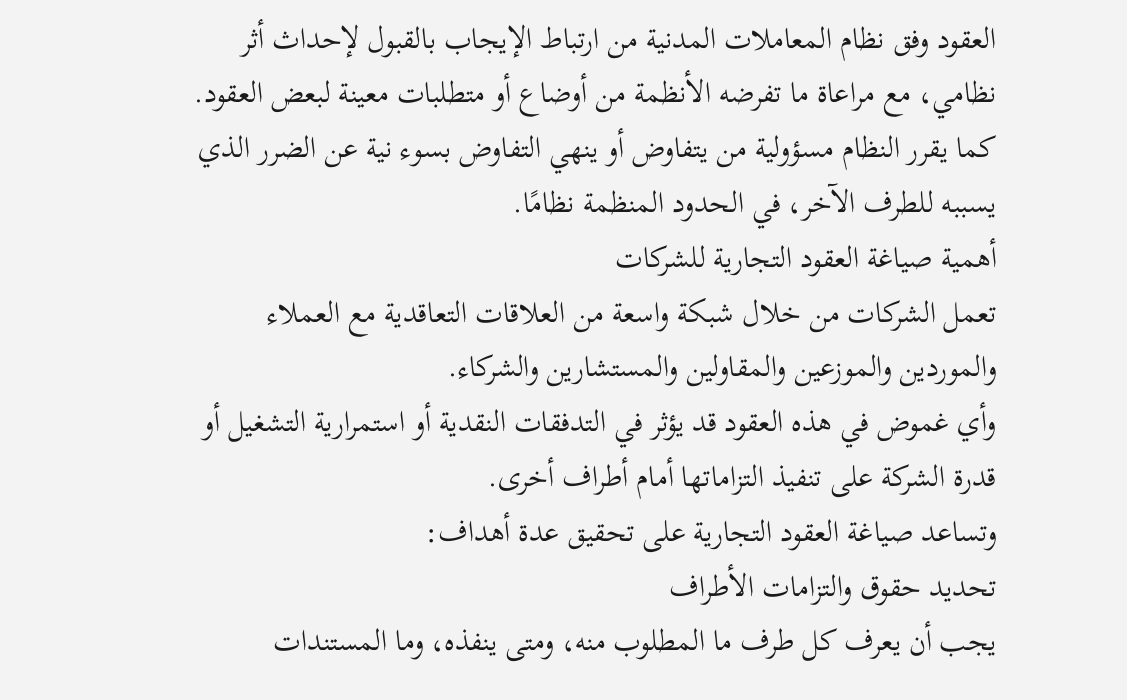العقود وفق نظام المعاملات المدنية من ارتباط الإيجاب بالقبول لإحداث أثر نظامي، مع مراعاة ما تفرضه الأنظمة من أوضاع أو متطلبات معينة لبعض العقود. كما يقرر النظام مسؤولية من يتفاوض أو ينهي التفاوض بسوء نية عن الضرر الذي يسببه للطرف الآخر، في الحدود المنظمة نظامًا.
أهمية صياغة العقود التجارية للشركات
تعمل الشركات من خلال شبكة واسعة من العلاقات التعاقدية مع العملاء والموردين والموزعين والمقاولين والمستشارين والشركاء.
وأي غموض في هذه العقود قد يؤثر في التدفقات النقدية أو استمرارية التشغيل أو قدرة الشركة على تنفيذ التزاماتها أمام أطراف أخرى.
وتساعد صياغة العقود التجارية على تحقيق عدة أهداف:
تحديد حقوق والتزامات الأطراف
يجب أن يعرف كل طرف ما المطلوب منه، ومتى ينفذه، وما المستندات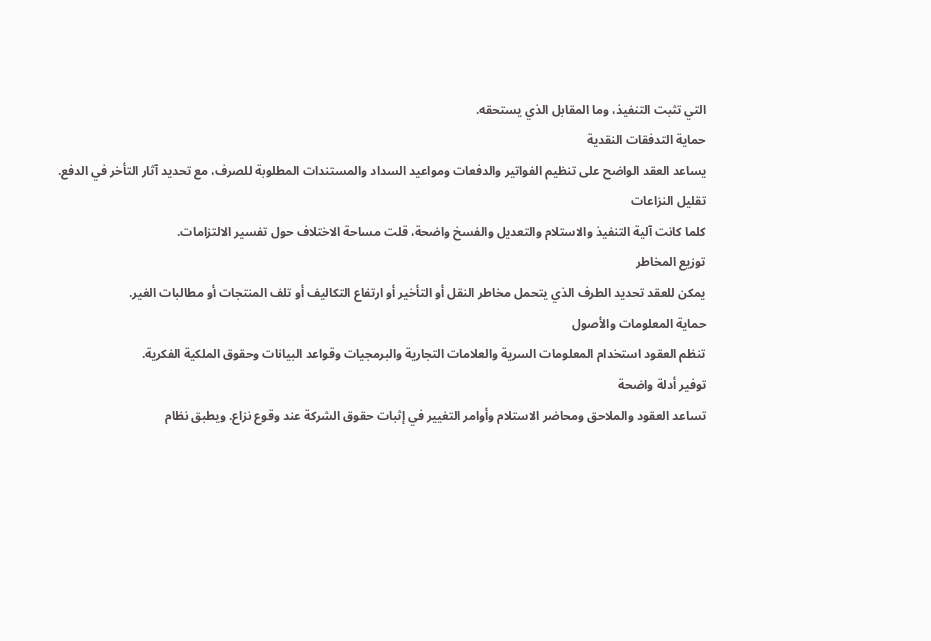التي تثبت التنفيذ، وما المقابل الذي يستحقه.
حماية التدفقات النقدية
يساعد العقد الواضح على تنظيم الفواتير والدفعات ومواعيد السداد والمستندات المطلوبة للصرف، مع تحديد آثار التأخر في الدفع.
تقليل النزاعات
كلما كانت آلية التنفيذ والاستلام والتعديل والفسخ واضحة، قلت مساحة الاختلاف حول تفسير الالتزامات.
توزيع المخاطر
يمكن للعقد تحديد الطرف الذي يتحمل مخاطر النقل أو التأخير أو ارتفاع التكاليف أو تلف المنتجات أو مطالبات الغير.
حماية المعلومات والأصول
تنظم العقود استخدام المعلومات السرية والعلامات التجارية والبرمجيات وقواعد البيانات وحقوق الملكية الفكرية.
توفير أدلة واضحة
تساعد العقود والملاحق ومحاضر الاستلام وأوامر التغيير في إثبات حقوق الشركة عند وقوع نزاع. ويطبق نظام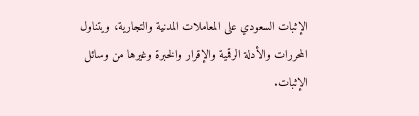الإثبات السعودي على المعاملات المدنية والتجارية، ويتناول المحررات والأدلة الرقمية والإقرار والخبرة وغيرها من وسائل الإثبات.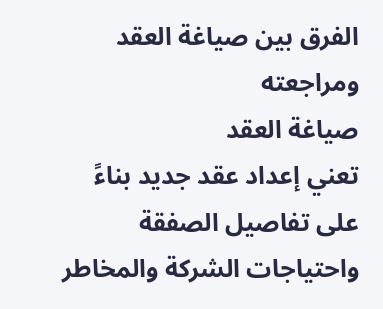الفرق بين صياغة العقد ومراجعته
صياغة العقد
تعني إعداد عقد جديد بناءً على تفاصيل الصفقة واحتياجات الشركة والمخاطر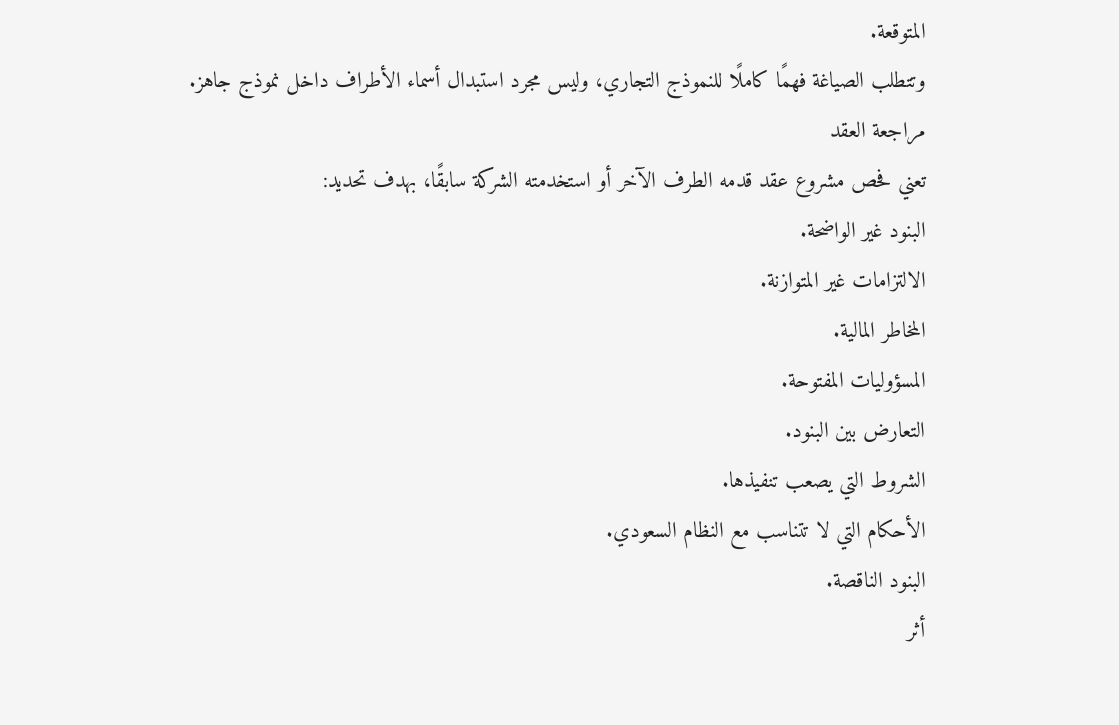المتوقعة.
وتتطلب الصياغة فهمًا كاملًا للنموذج التجاري، وليس مجرد استبدال أسماء الأطراف داخل نموذج جاهز.
مراجعة العقد
تعني فحص مشروع عقد قدمه الطرف الآخر أو استخدمته الشركة سابقًا، بهدف تحديد:
البنود غير الواضحة.
الالتزامات غير المتوازنة.
المخاطر المالية.
المسؤوليات المفتوحة.
التعارض بين البنود.
الشروط التي يصعب تنفيذها.
الأحكام التي لا تتناسب مع النظام السعودي.
البنود الناقصة.
أثر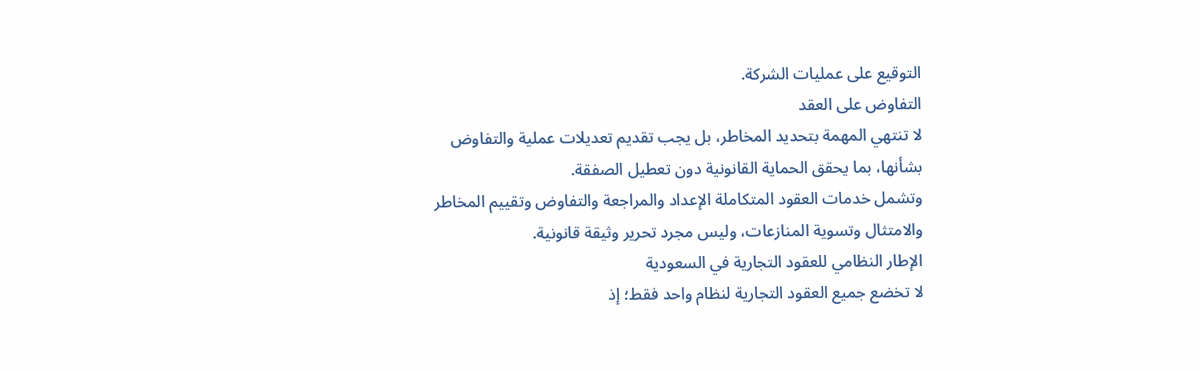التوقيع على عمليات الشركة.
التفاوض على العقد
لا تنتهي المهمة بتحديد المخاطر، بل يجب تقديم تعديلات عملية والتفاوض بشأنها، بما يحقق الحماية القانونية دون تعطيل الصفقة.
وتشمل خدمات العقود المتكاملة الإعداد والمراجعة والتفاوض وتقييم المخاطر والامتثال وتسوية المنازعات، وليس مجرد تحرير وثيقة قانونية.
الإطار النظامي للعقود التجارية في السعودية
لا تخضع جميع العقود التجارية لنظام واحد فقط؛ إذ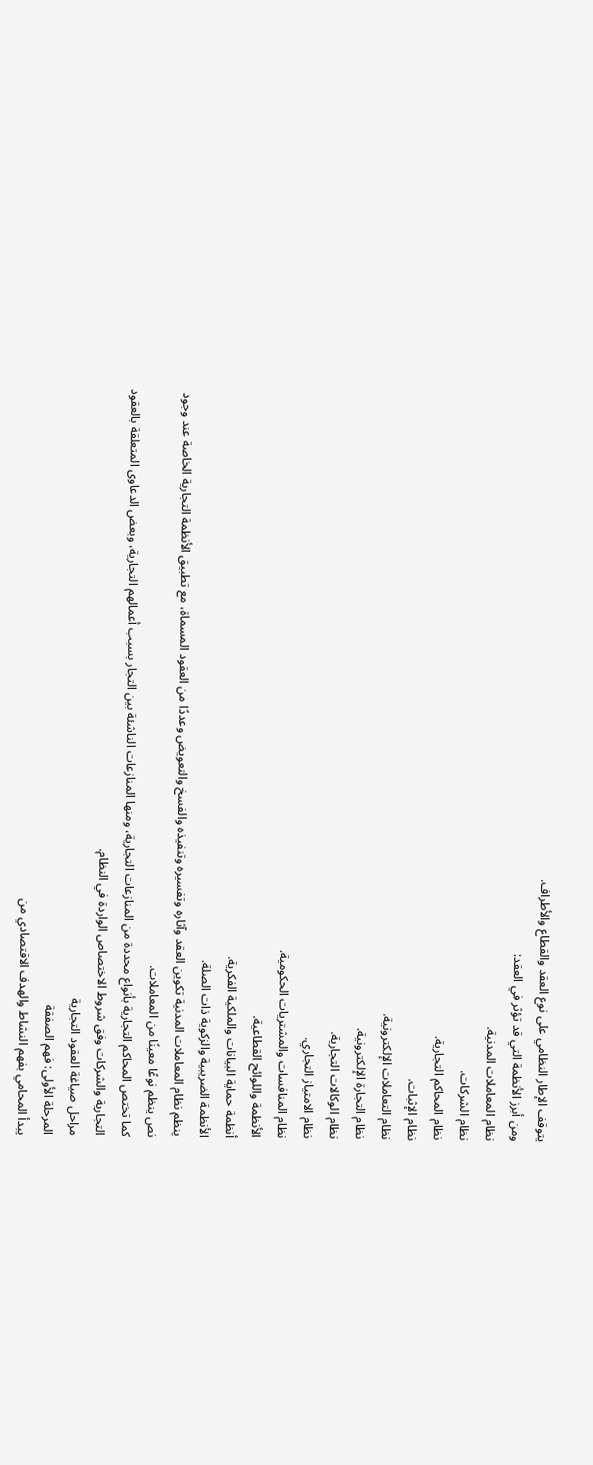يتوقف الإطار النظامي على نوع العقد والقطاع والأطراف.
ومن أبرز الأنظمة التي قد تؤثر في العقد:
نظام المعاملات المدنية.
نظام الشركات.
نظام المحاكم التجارية.
نظام الإثبات.
نظام التعاملات الإلكترونية.
نظام التجارة الإلكترونية.
نظام الوكالات التجارية.
نظام الامتياز التجاري.
نظام المنافسات والمشتريات الحكومية.
الأنظمة واللوائح القطاعية.
أنظمة حماية البيانات والملكية الفكرية.
الأنظمة الضريبية والزكوية ذات الصلة.
ينظم نظام المعاملات المدنية تكوين العقد وآثاره وتفسيره وتنفيذه والفسخ والتعويض وعددًا من العقود المسماة، مع تطبيق الأنظمة التجارية الخاصة عند وجود نص ينظم نوعًا معينًا من المعاملات.
كما تختص المحاكم التجارية بأنواع محددة من المنازعات التجارية، ومنها المنازعات الناشئة بين التجار بسبب أعمالهم التجارية، وبعض الدعاوى المتعلقة بالعقود التجارية والشركات وفق شروط الاختصاص الواردة في النظام.
مراحل صياغة العقود التجارية
المرحلة الأولى: فهم الصفقة
يبدأ المحامي بفهم النشاط والهدف الاقتصادي من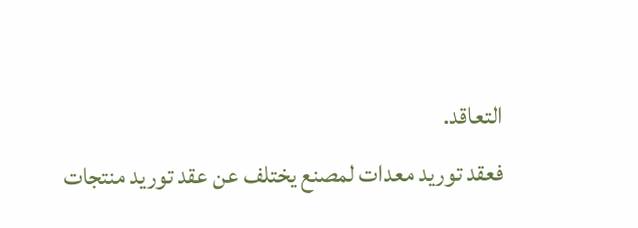التعاقد.
فعقد توريد معدات لمصنع يختلف عن عقد توريد منتجات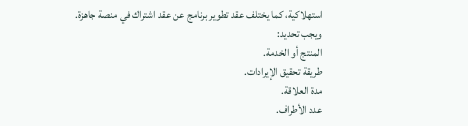استهلاكية، كما يختلف عقد تطوير برنامج عن عقد اشتراك في منصة جاهزة.
ويجب تحديد:
المنتج أو الخدمة.
طريقة تحقيق الإيرادات.
مدة العلاقة.
عدد الأطراف.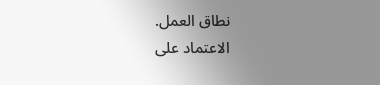نطاق العمل.
الاعتماد على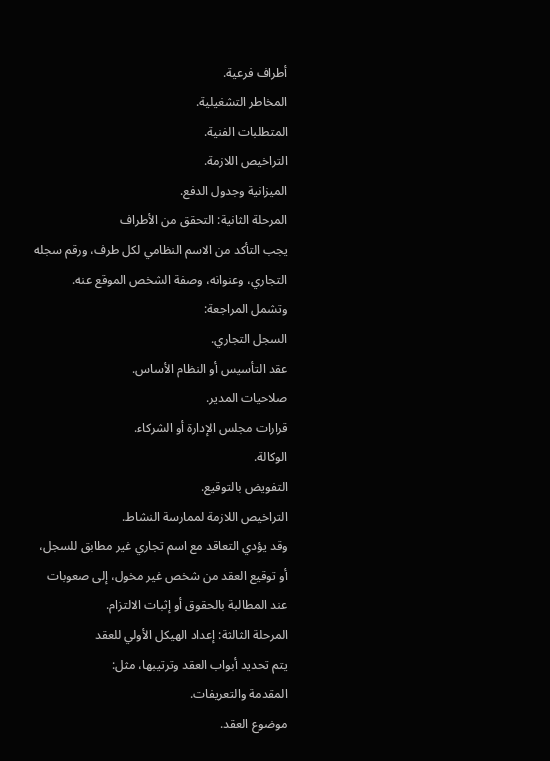أطراف فرعية.
المخاطر التشغيلية.
المتطلبات الفنية.
التراخيص اللازمة.
الميزانية وجدول الدفع.
المرحلة الثانية: التحقق من الأطراف
يجب التأكد من الاسم النظامي لكل طرف، ورقم سجله التجاري، وعنوانه، وصفة الشخص الموقع عنه.
وتشمل المراجعة:
السجل التجاري.
عقد التأسيس أو النظام الأساس.
صلاحيات المدير.
قرارات مجلس الإدارة أو الشركاء.
الوكالة.
التفويض بالتوقيع.
التراخيص اللازمة لممارسة النشاط.
وقد يؤدي التعاقد مع اسم تجاري غير مطابق للسجل، أو توقيع العقد من شخص غير مخول، إلى صعوبات عند المطالبة بالحقوق أو إثبات الالتزام.
المرحلة الثالثة: إعداد الهيكل الأولي للعقد
يتم تحديد أبواب العقد وترتيبها، مثل:
المقدمة والتعريفات.
موضوع العقد.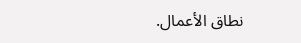نطاق الأعمال.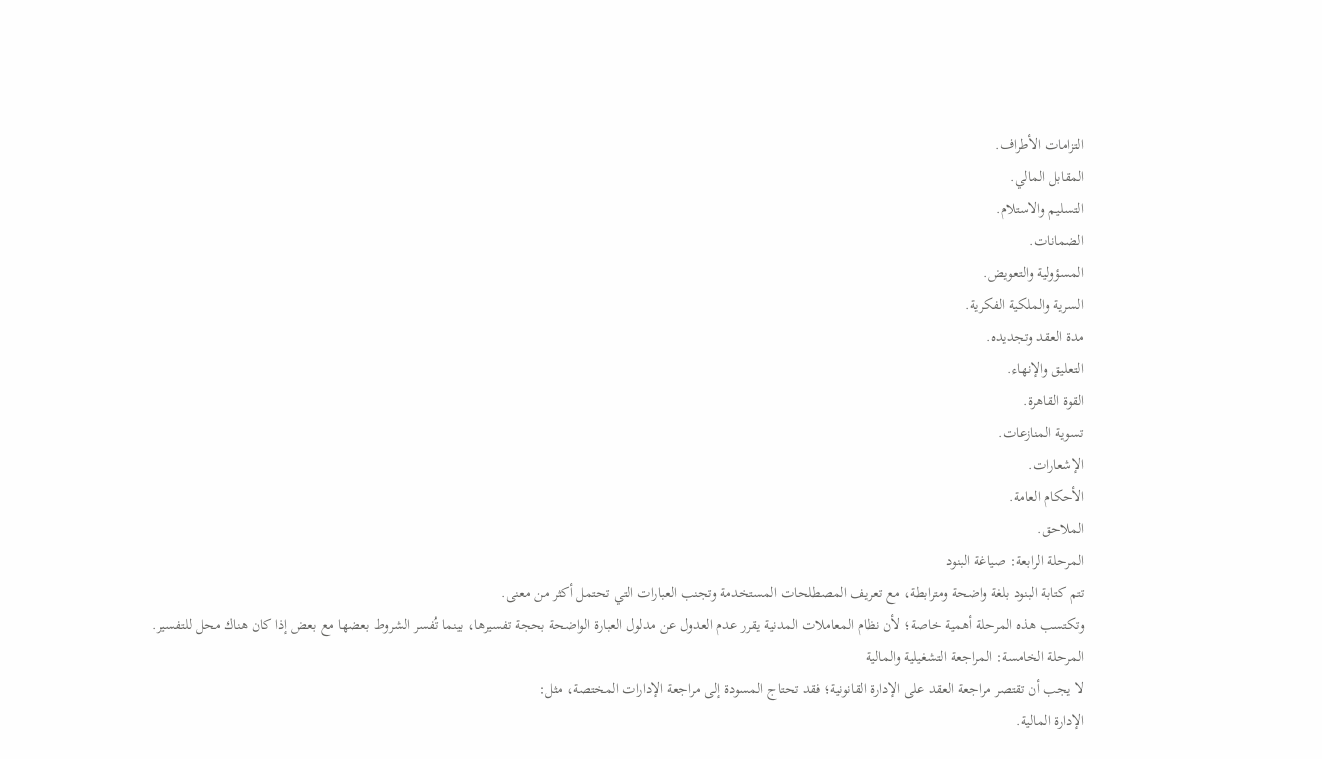التزامات الأطراف.
المقابل المالي.
التسليم والاستلام.
الضمانات.
المسؤولية والتعويض.
السرية والملكية الفكرية.
مدة العقد وتجديده.
التعليق والإنهاء.
القوة القاهرة.
تسوية المنازعات.
الإشعارات.
الأحكام العامة.
الملاحق.
المرحلة الرابعة: صياغة البنود
تتم كتابة البنود بلغة واضحة ومترابطة، مع تعريف المصطلحات المستخدمة وتجنب العبارات التي تحتمل أكثر من معنى.
وتكتسب هذه المرحلة أهمية خاصة؛ لأن نظام المعاملات المدنية يقرر عدم العدول عن مدلول العبارة الواضحة بحجة تفسيرها، بينما تُفسر الشروط بعضها مع بعض إذا كان هناك محل للتفسير.
المرحلة الخامسة: المراجعة التشغيلية والمالية
لا يجب أن تقتصر مراجعة العقد على الإدارة القانونية؛ فقد تحتاج المسودة إلى مراجعة الإدارات المختصة، مثل:
الإدارة المالية.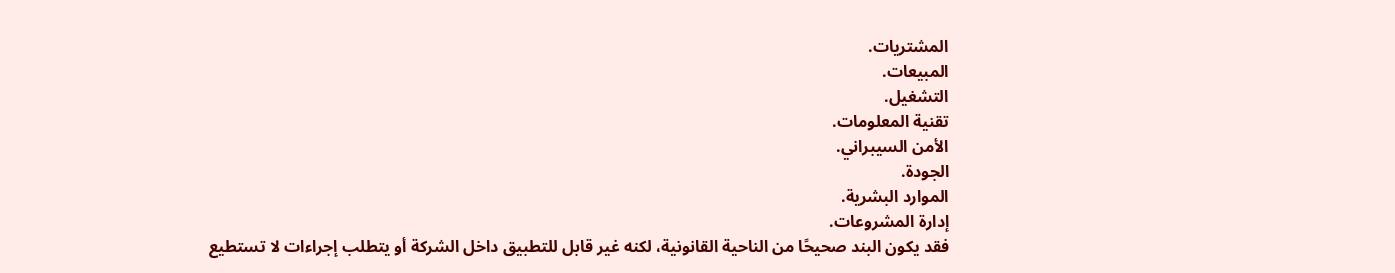المشتريات.
المبيعات.
التشغيل.
تقنية المعلومات.
الأمن السيبراني.
الجودة.
الموارد البشرية.
إدارة المشروعات.
فقد يكون البند صحيحًا من الناحية القانونية، لكنه غير قابل للتطبيق داخل الشركة أو يتطلب إجراءات لا تستطيع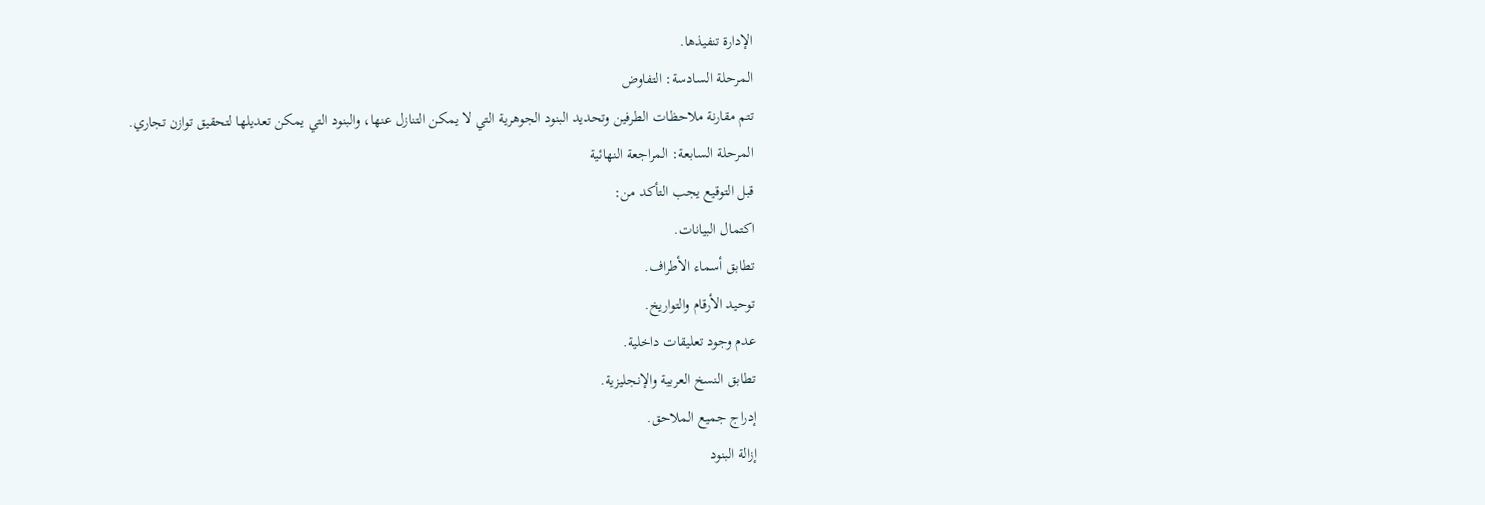الإدارة تنفيذها.
المرحلة السادسة: التفاوض
تتم مقارنة ملاحظات الطرفين وتحديد البنود الجوهرية التي لا يمكن التنازل عنها، والبنود التي يمكن تعديلها لتحقيق توازن تجاري.
المرحلة السابعة: المراجعة النهائية
قبل التوقيع يجب التأكد من:
اكتمال البيانات.
تطابق أسماء الأطراف.
توحيد الأرقام والتواريخ.
عدم وجود تعليقات داخلية.
تطابق النسخ العربية والإنجليزية.
إدراج جميع الملاحق.
إزالة البنود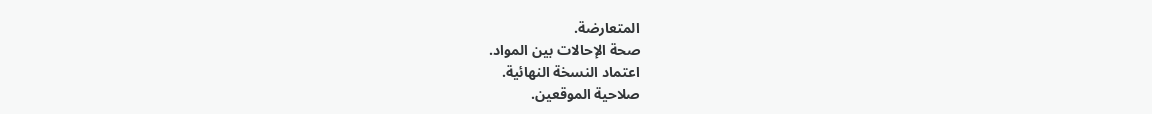المتعارضة.
صحة الإحالات بين المواد.
اعتماد النسخة النهائية.
صلاحية الموقعين.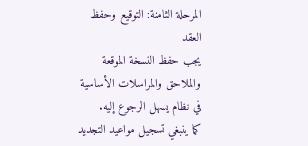المرحلة الثامنة: التوقيع وحفظ العقد
يجب حفظ النسخة الموقعة والملاحق والمراسلات الأساسية في نظام يسهل الرجوع إليه.
كما ينبغي تسجيل مواعيد التجديد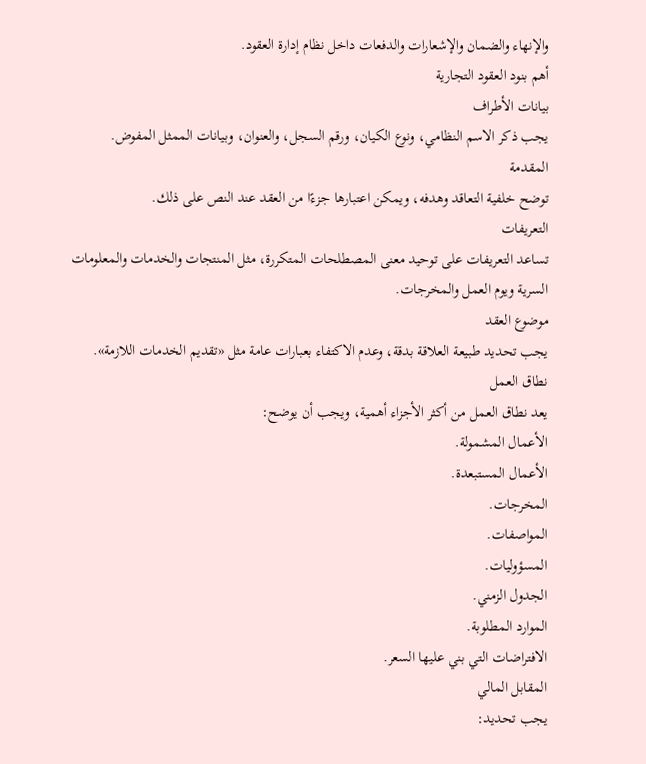والإنهاء والضمان والإشعارات والدفعات داخل نظام إدارة العقود.
أهم بنود العقود التجارية
بيانات الأطراف
يجب ذكر الاسم النظامي، ونوع الكيان، ورقم السجل، والعنوان، وبيانات الممثل المفوض.
المقدمة
توضح خلفية التعاقد وهدفه، ويمكن اعتبارها جزءًا من العقد عند النص على ذلك.
التعريفات
تساعد التعريفات على توحيد معنى المصطلحات المتكررة، مثل المنتجات والخدمات والمعلومات السرية ويوم العمل والمخرجات.
موضوع العقد
يجب تحديد طبيعة العلاقة بدقة، وعدم الاكتفاء بعبارات عامة مثل «تقديم الخدمات اللازمة».
نطاق العمل
يعد نطاق العمل من أكثر الأجزاء أهمية، ويجب أن يوضح:
الأعمال المشمولة.
الأعمال المستبعدة.
المخرجات.
المواصفات.
المسؤوليات.
الجدول الزمني.
الموارد المطلوبة.
الافتراضات التي بني عليها السعر.
المقابل المالي
يجب تحديد: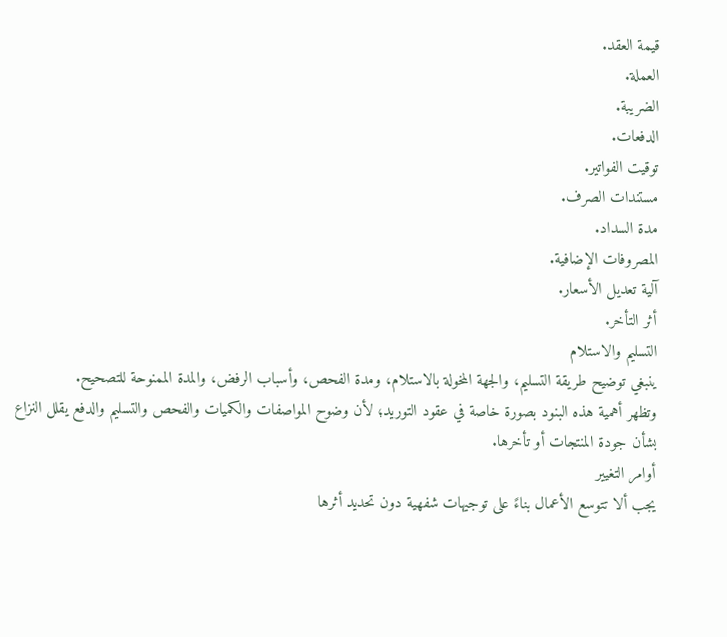قيمة العقد.
العملة.
الضريبة.
الدفعات.
توقيت الفواتير.
مستندات الصرف.
مدة السداد.
المصروفات الإضافية.
آلية تعديل الأسعار.
أثر التأخر.
التسليم والاستلام
ينبغي توضيح طريقة التسليم، والجهة المخولة بالاستلام، ومدة الفحص، وأسباب الرفض، والمدة الممنوحة للتصحيح.
وتظهر أهمية هذه البنود بصورة خاصة في عقود التوريد؛ لأن وضوح المواصفات والكميات والفحص والتسليم والدفع يقلل النزاع بشأن جودة المنتجات أو تأخرها.
أوامر التغيير
يجب ألا تتوسع الأعمال بناءً على توجيهات شفهية دون تحديد أثرها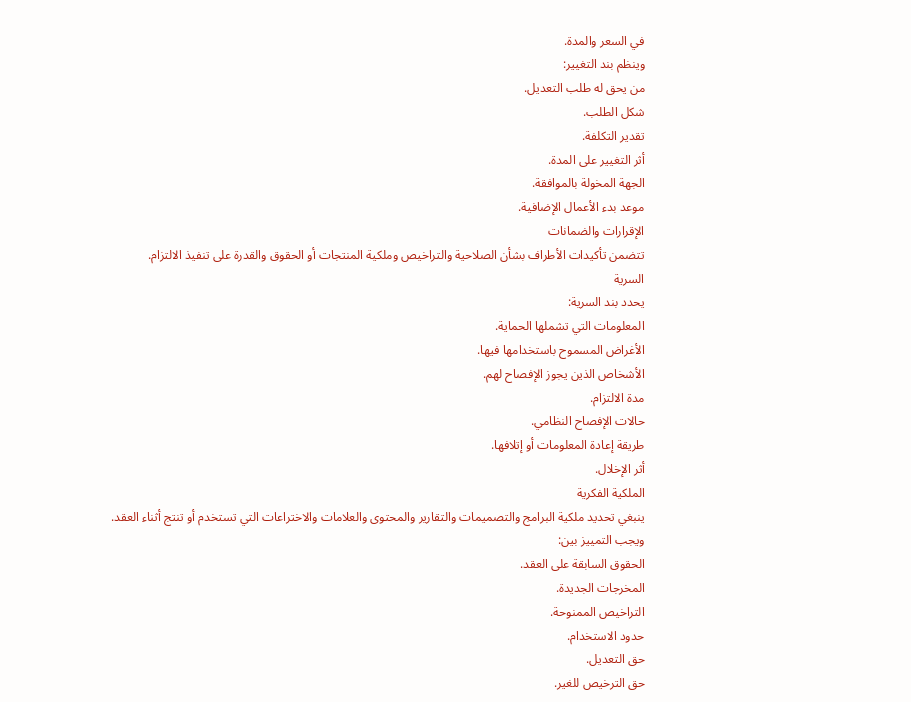في السعر والمدة.
وينظم بند التغيير:
من يحق له طلب التعديل.
شكل الطلب.
تقدير التكلفة.
أثر التغيير على المدة.
الجهة المخولة بالموافقة.
موعد بدء الأعمال الإضافية.
الإقرارات والضمانات
تتضمن تأكيدات الأطراف بشأن الصلاحية والتراخيص وملكية المنتجات أو الحقوق والقدرة على تنفيذ الالتزام.
السرية
يحدد بند السرية:
المعلومات التي تشملها الحماية.
الأغراض المسموح باستخدامها فيها.
الأشخاص الذين يجوز الإفصاح لهم.
مدة الالتزام.
حالات الإفصاح النظامي.
طريقة إعادة المعلومات أو إتلافها.
أثر الإخلال.
الملكية الفكرية
ينبغي تحديد ملكية البرامج والتصميمات والتقارير والمحتوى والعلامات والاختراعات التي تستخدم أو تنتج أثناء العقد.
ويجب التمييز بين:
الحقوق السابقة على العقد.
المخرجات الجديدة.
التراخيص الممنوحة.
حدود الاستخدام.
حق التعديل.
حق الترخيص للغير.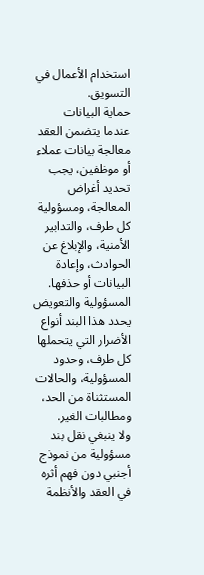استخدام الأعمال في التسويق.
حماية البيانات
عندما يتضمن العقد معالجة بيانات عملاء أو موظفين، يجب تحديد أغراض المعالجة، ومسؤولية كل طرف، والتدابير الأمنية، والإبلاغ عن الحوادث، وإعادة البيانات أو حذفها.
المسؤولية والتعويض
يحدد هذا البند أنواع الأضرار التي يتحملها كل طرف، وحدود المسؤولية، والحالات المستثناة من الحد، ومطالبات الغير.
ولا ينبغي نقل بند مسؤولية من نموذج أجنبي دون فهم أثره في العقد والأنظمة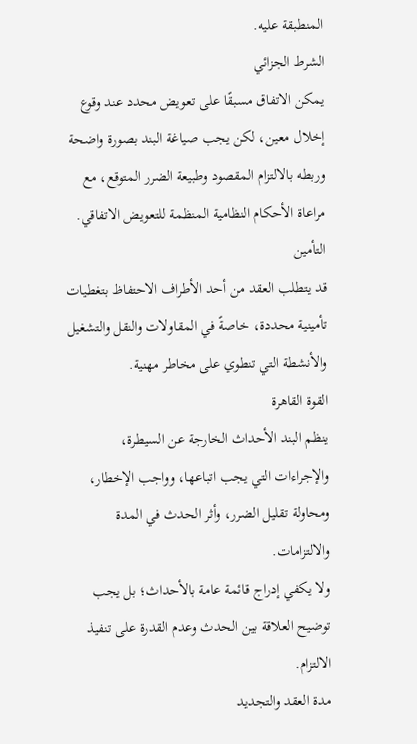المنطبقة عليه.
الشرط الجزائي
يمكن الاتفاق مسبقًا على تعويض محدد عند وقوع إخلال معين، لكن يجب صياغة البند بصورة واضحة وربطه بالالتزام المقصود وطبيعة الضرر المتوقع، مع مراعاة الأحكام النظامية المنظمة للتعويض الاتفاقي.
التأمين
قد يتطلب العقد من أحد الأطراف الاحتفاظ بتغطيات تأمينية محددة، خاصةً في المقاولات والنقل والتشغيل والأنشطة التي تنطوي على مخاطر مهنية.
القوة القاهرة
ينظم البند الأحداث الخارجة عن السيطرة، والإجراءات التي يجب اتباعها، وواجب الإخطار، ومحاولة تقليل الضرر، وأثر الحدث في المدة والالتزامات.
ولا يكفي إدراج قائمة عامة بالأحداث؛ بل يجب توضيح العلاقة بين الحدث وعدم القدرة على تنفيذ الالتزام.
مدة العقد والتجديد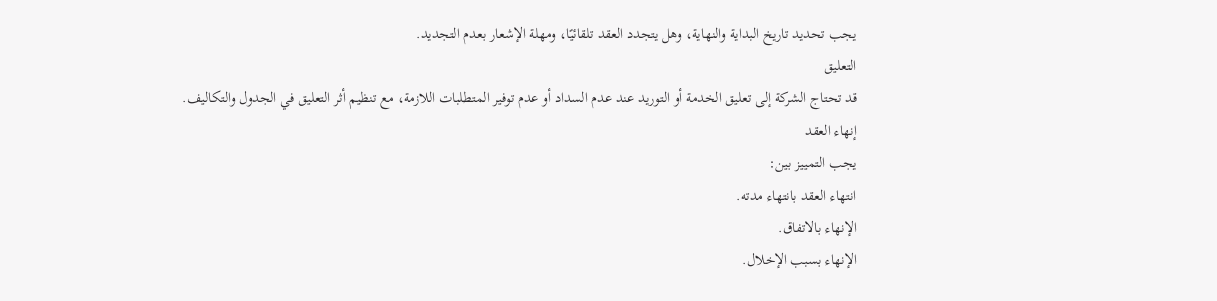يجب تحديد تاريخ البداية والنهاية، وهل يتجدد العقد تلقائيًا، ومهلة الإشعار بعدم التجديد.
التعليق
قد تحتاج الشركة إلى تعليق الخدمة أو التوريد عند عدم السداد أو عدم توفير المتطلبات اللازمة، مع تنظيم أثر التعليق في الجدول والتكاليف.
إنهاء العقد
يجب التمييز بين:
انتهاء العقد بانتهاء مدته.
الإنهاء بالاتفاق.
الإنهاء بسبب الإخلال.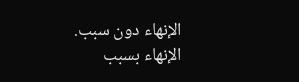الإنهاء دون سبب.
الإنهاء بسبب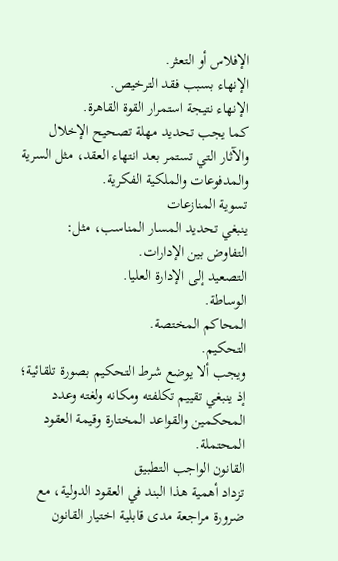الإفلاس أو التعثر.
الإنهاء بسبب فقد الترخيص.
الإنهاء نتيجة استمرار القوة القاهرة.
كما يجب تحديد مهلة تصحيح الإخلال والآثار التي تستمر بعد انتهاء العقد، مثل السرية والمدفوعات والملكية الفكرية.
تسوية المنازعات
ينبغي تحديد المسار المناسب، مثل:
التفاوض بين الإدارات.
التصعيد إلى الإدارة العليا.
الوساطة.
المحاكم المختصة.
التحكيم.
ويجب ألا يوضع شرط التحكيم بصورة تلقائية؛ إذ ينبغي تقييم تكلفته ومكانه ولغته وعدد المحكمين والقواعد المختارة وقيمة العقود المحتملة.
القانون الواجب التطبيق
تزداد أهمية هذا البند في العقود الدولية، مع ضرورة مراجعة مدى قابلية اختيار القانون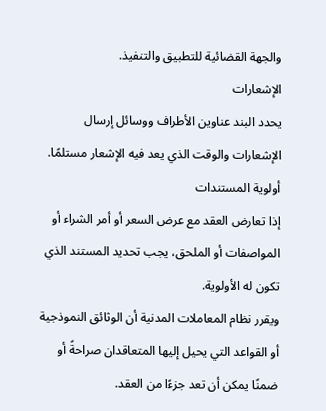والجهة القضائية للتطبيق والتنفيذ.
الإشعارات
يحدد البند عناوين الأطراف ووسائل إرسال الإشعارات والوقت الذي يعد فيه الإشعار مستلمًا.
أولوية المستندات
إذا تعارض العقد مع عرض السعر أو أمر الشراء أو المواصفات أو الملحق، يجب تحديد المستند الذي تكون له الأولوية.
ويقرر نظام المعاملات المدنية أن الوثائق النموذجية أو القواعد التي يحيل إليها المتعاقدان صراحةً أو ضمنًا يمكن أن تعد جزءًا من العقد.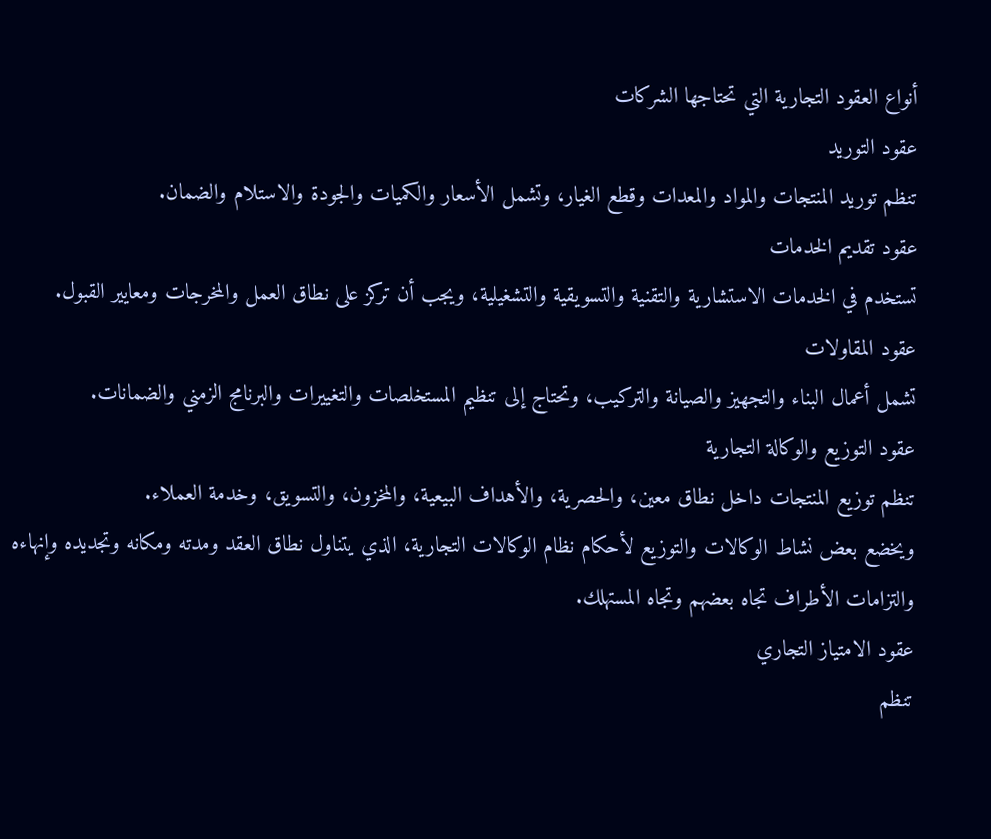أنواع العقود التجارية التي تحتاجها الشركات
عقود التوريد
تنظم توريد المنتجات والمواد والمعدات وقطع الغيار، وتشمل الأسعار والكميات والجودة والاستلام والضمان.
عقود تقديم الخدمات
تستخدم في الخدمات الاستشارية والتقنية والتسويقية والتشغيلية، ويجب أن تركز على نطاق العمل والمخرجات ومعايير القبول.
عقود المقاولات
تشمل أعمال البناء والتجهيز والصيانة والتركيب، وتحتاج إلى تنظيم المستخلصات والتغييرات والبرنامج الزمني والضمانات.
عقود التوزيع والوكالة التجارية
تنظم توزيع المنتجات داخل نطاق معين، والحصرية، والأهداف البيعية، والمخزون، والتسويق، وخدمة العملاء.
ويخضع بعض نشاط الوكالات والتوزيع لأحكام نظام الوكالات التجارية، الذي يتناول نطاق العقد ومدته ومكانه وتجديده وإنهاءه والتزامات الأطراف تجاه بعضهم وتجاه المستهلك.
عقود الامتياز التجاري
تنظم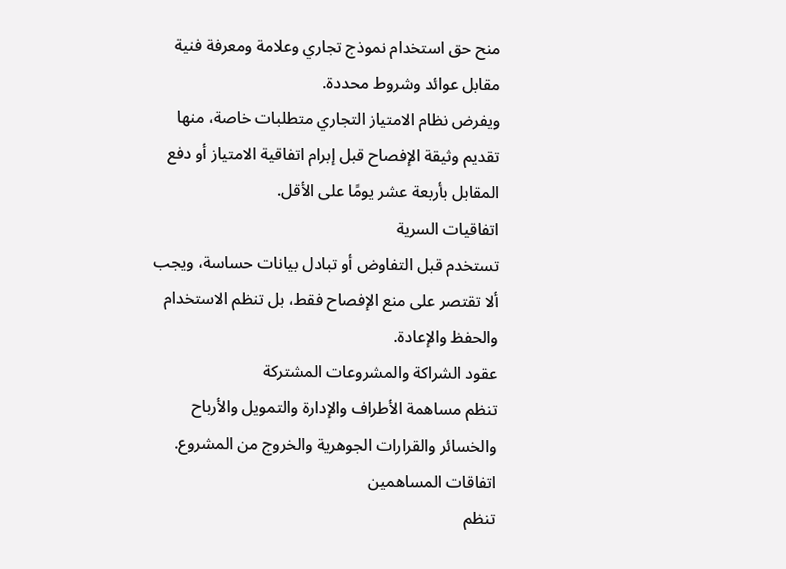منح حق استخدام نموذج تجاري وعلامة ومعرفة فنية مقابل عوائد وشروط محددة.
ويفرض نظام الامتياز التجاري متطلبات خاصة، منها تقديم وثيقة الإفصاح قبل إبرام اتفاقية الامتياز أو دفع المقابل بأربعة عشر يومًا على الأقل.
اتفاقيات السرية
تستخدم قبل التفاوض أو تبادل بيانات حساسة، ويجب ألا تقتصر على منع الإفصاح فقط، بل تنظم الاستخدام والحفظ والإعادة.
عقود الشراكة والمشروعات المشتركة
تنظم مساهمة الأطراف والإدارة والتمويل والأرباح والخسائر والقرارات الجوهرية والخروج من المشروع.
اتفاقات المساهمين
تنظم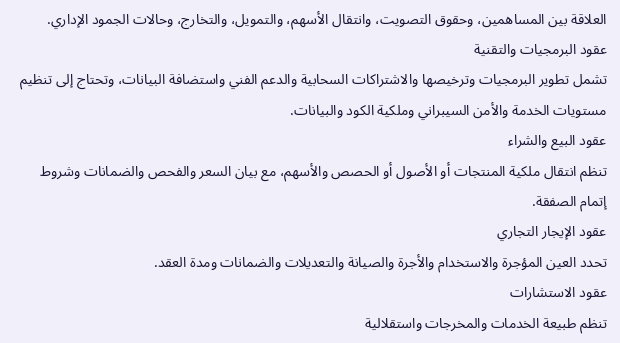العلاقة بين المساهمين، وحقوق التصويت، وانتقال الأسهم، والتمويل، والتخارج، وحالات الجمود الإداري.
عقود البرمجيات والتقنية
تشمل تطوير البرمجيات وترخيصها والاشتراكات السحابية والدعم الفني واستضافة البيانات، وتحتاج إلى تنظيم مستويات الخدمة والأمن السيبراني وملكية الكود والبيانات.
عقود البيع والشراء
تنظم انتقال ملكية المنتجات أو الأصول أو الحصص والأسهم، مع بيان السعر والفحص والضمانات وشروط إتمام الصفقة.
عقود الإيجار التجاري
تحدد العين المؤجرة والاستخدام والأجرة والصيانة والتعديلات والضمانات ومدة العقد.
عقود الاستشارات
تنظم طبيعة الخدمات والمخرجات واستقلالية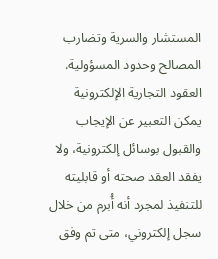المستشار والسرية وتضارب المصالح وحدود المسؤولية.
العقود التجارية الإلكترونية
يمكن التعبير عن الإيجاب والقبول بوسائل إلكترونية، ولا يفقد العقد صحته أو قابليته للتنفيذ لمجرد أنه أُبرم من خلال سجل إلكتروني، متى تم وفق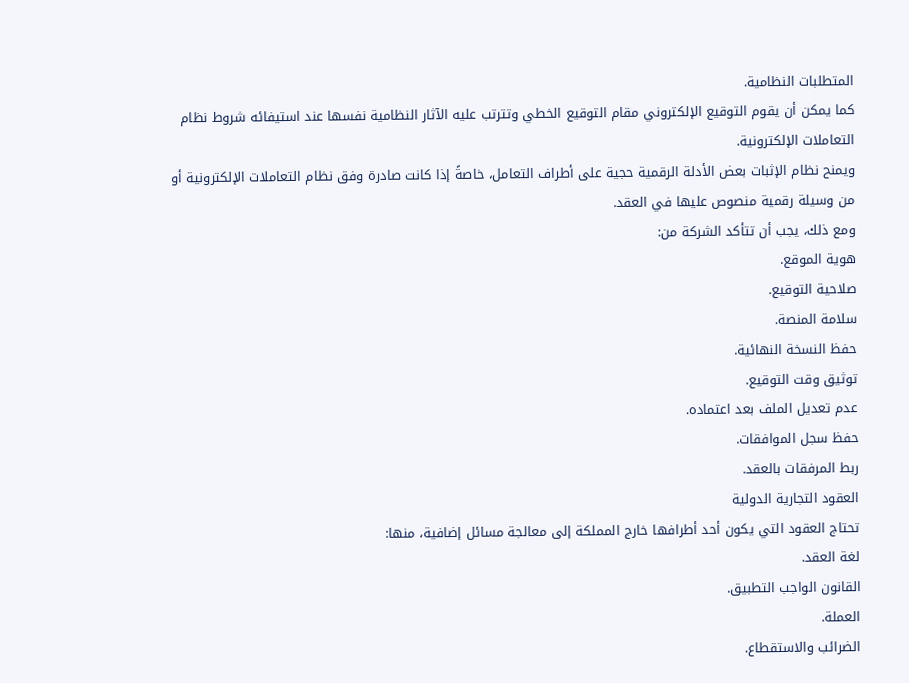المتطلبات النظامية.
كما يمكن أن يقوم التوقيع الإلكتروني مقام التوقيع الخطي وتترتب عليه الآثار النظامية نفسها عند استيفائه شروط نظام التعاملات الإلكترونية.
ويمنح نظام الإثبات بعض الأدلة الرقمية حجية على أطراف التعامل، خاصةً إذا كانت صادرة وفق نظام التعاملات الإلكترونية أو من وسيلة رقمية منصوص عليها في العقد.
ومع ذلك، يجب أن تتأكد الشركة من:
هوية الموقع.
صلاحية التوقيع.
سلامة المنصة.
حفظ النسخة النهائية.
توثيق وقت التوقيع.
عدم تعديل الملف بعد اعتماده.
حفظ سجل الموافقات.
ربط المرفقات بالعقد.
العقود التجارية الدولية
تحتاج العقود التي يكون أحد أطرافها خارج المملكة إلى معالجة مسائل إضافية، منها:
لغة العقد.
القانون الواجب التطبيق.
العملة.
الضرائب والاستقطاع.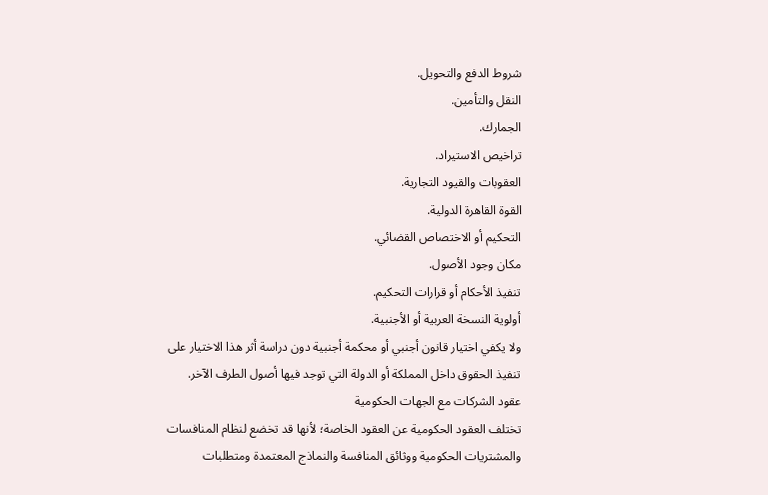شروط الدفع والتحويل.
النقل والتأمين.
الجمارك.
تراخيص الاستيراد.
العقوبات والقيود التجارية.
القوة القاهرة الدولية.
التحكيم أو الاختصاص القضائي.
مكان وجود الأصول.
تنفيذ الأحكام أو قرارات التحكيم.
أولوية النسخة العربية أو الأجنبية.
ولا يكفي اختيار قانون أجنبي أو محكمة أجنبية دون دراسة أثر هذا الاختيار على تنفيذ الحقوق داخل المملكة أو الدولة التي توجد فيها أصول الطرف الآخر.
عقود الشركات مع الجهات الحكومية
تختلف العقود الحكومية عن العقود الخاصة؛ لأنها قد تخضع لنظام المنافسات والمشتريات الحكومية ووثائق المنافسة والنماذج المعتمدة ومتطلبات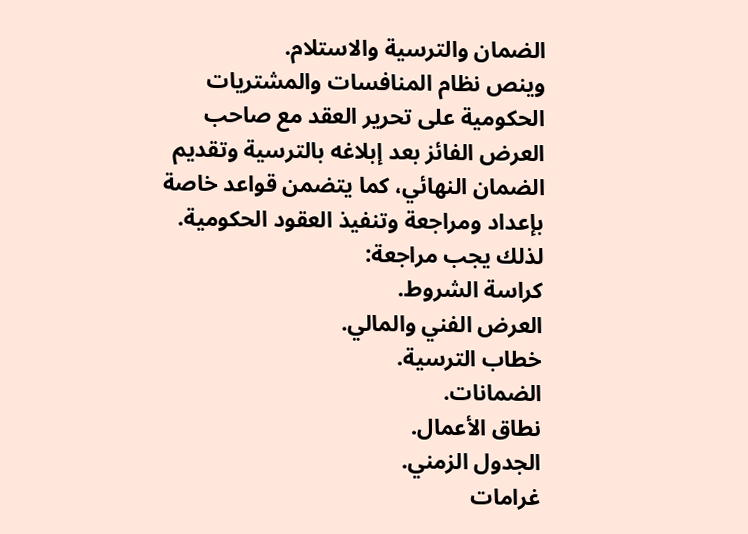الضمان والترسية والاستلام.
وينص نظام المنافسات والمشتريات الحكومية على تحرير العقد مع صاحب العرض الفائز بعد إبلاغه بالترسية وتقديم الضمان النهائي، كما يتضمن قواعد خاصة بإعداد ومراجعة وتنفيذ العقود الحكومية.
لذلك يجب مراجعة:
كراسة الشروط.
العرض الفني والمالي.
خطاب الترسية.
الضمانات.
نطاق الأعمال.
الجدول الزمني.
غرامات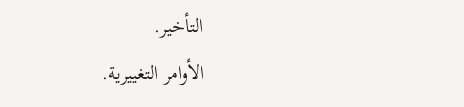التأخير.
الأوامر التغييرية.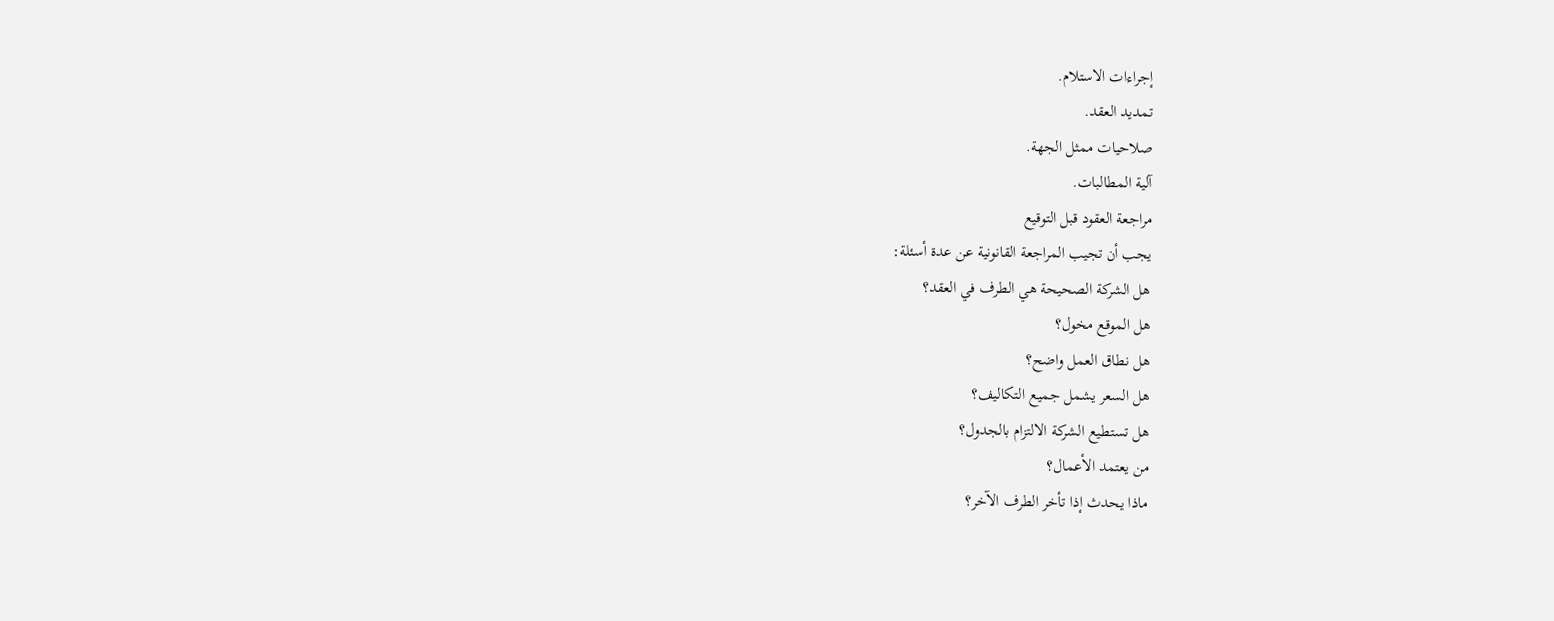إجراءات الاستلام.
تمديد العقد.
صلاحيات ممثل الجهة.
آلية المطالبات.
مراجعة العقود قبل التوقيع
يجب أن تجيب المراجعة القانونية عن عدة أسئلة:
هل الشركة الصحيحة هي الطرف في العقد؟
هل الموقع مخول؟
هل نطاق العمل واضح؟
هل السعر يشمل جميع التكاليف؟
هل تستطيع الشركة الالتزام بالجدول؟
من يعتمد الأعمال؟
ماذا يحدث إذا تأخر الطرف الآخر؟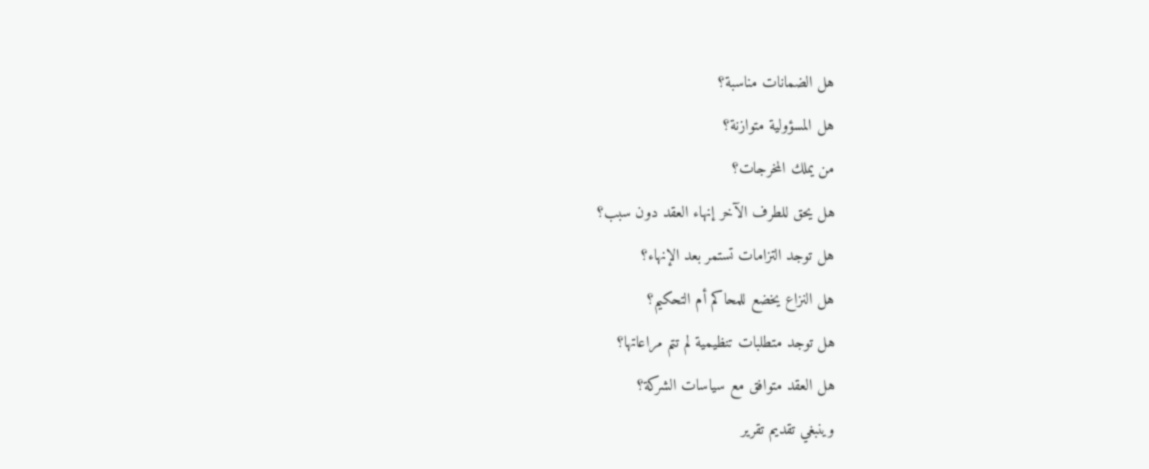هل الضمانات مناسبة؟
هل المسؤولية متوازنة؟
من يملك المخرجات؟
هل يحق للطرف الآخر إنهاء العقد دون سبب؟
هل توجد التزامات تستمر بعد الإنهاء؟
هل النزاع يخضع للمحاكم أم التحكيم؟
هل توجد متطلبات تنظيمية لم تتم مراعاتها؟
هل العقد متوافق مع سياسات الشركة؟
وينبغي تقديم تقرير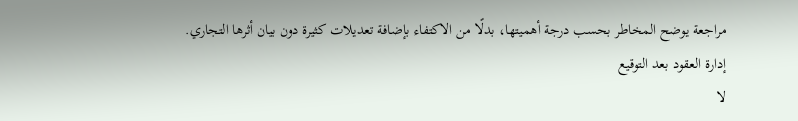مراجعة يوضح المخاطر بحسب درجة أهميتها، بدلًا من الاكتفاء بإضافة تعديلات كثيرة دون بيان أثرها التجاري.
إدارة العقود بعد التوقيع
لا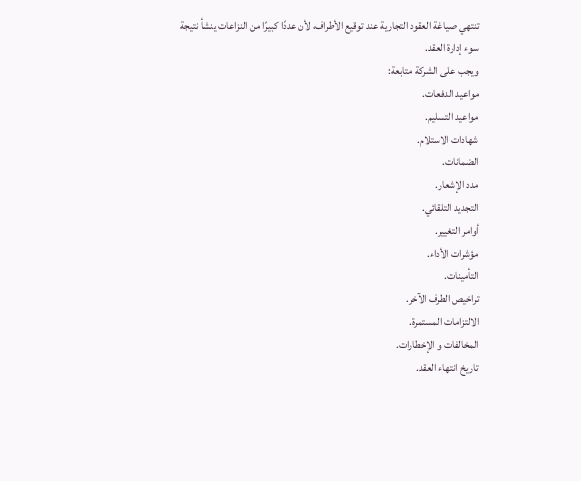تنتهي صياغة العقود التجارية عند توقيع الأطراف، لأن عددًا كبيرًا من النزاعات ينشأ نتيجة سوء إدارة العقد.
ويجب على الشركة متابعة:
مواعيد الدفعات.
مواعيد التسليم.
شهادات الاستلام.
الضمانات.
مدد الإشعار.
التجديد التلقائي.
أوامر التغيير.
مؤشرات الأداء.
التأمينات.
تراخيص الطرف الآخر.
الالتزامات المستمرة.
المخالفات و الإخطارات.
تاريخ انتهاء العقد.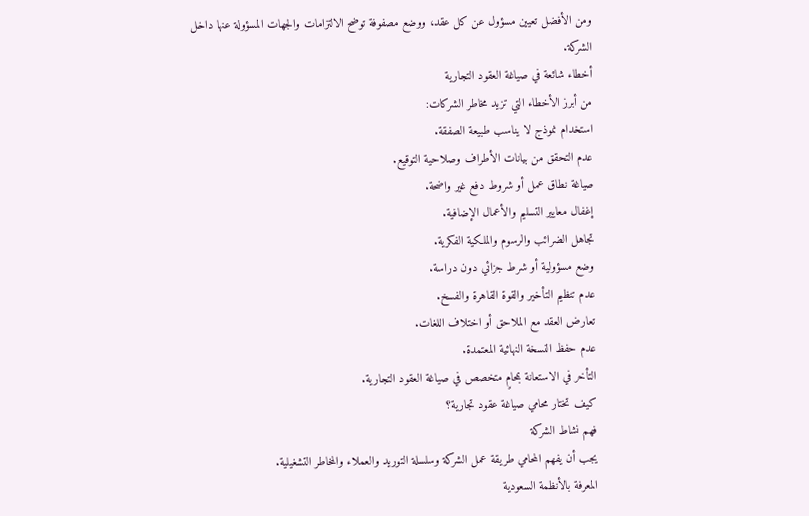ومن الأفضل تعيين مسؤول عن كل عقد، ووضع مصفوفة توضح الالتزامات والجهات المسؤولة عنها داخل الشركة.
أخطاء شائعة في صياغة العقود التجارية
من أبرز الأخطاء التي تزيد مخاطر الشركات:
استخدام نموذج لا يناسب طبيعة الصفقة.
عدم التحقق من بيانات الأطراف وصلاحية التوقيع.
صياغة نطاق عمل أو شروط دفع غير واضحة.
إغفال معايير التسليم والأعمال الإضافية.
تجاهل الضرائب والرسوم والملكية الفكرية.
وضع مسؤولية أو شرط جزائي دون دراسة.
عدم تنظيم التأخير والقوة القاهرة والفسخ.
تعارض العقد مع الملاحق أو اختلاف اللغات.
عدم حفظ النسخة النهائية المعتمدة.
التأخر في الاستعانة بمحامٍ متخصص في صياغة العقود التجارية.
كيف تختار محامي صياغة عقود تجارية؟
فهم نشاط الشركة
يجب أن يفهم المحامي طريقة عمل الشركة وسلسلة التوريد والعملاء والمخاطر التشغيلية.
المعرفة بالأنظمة السعودية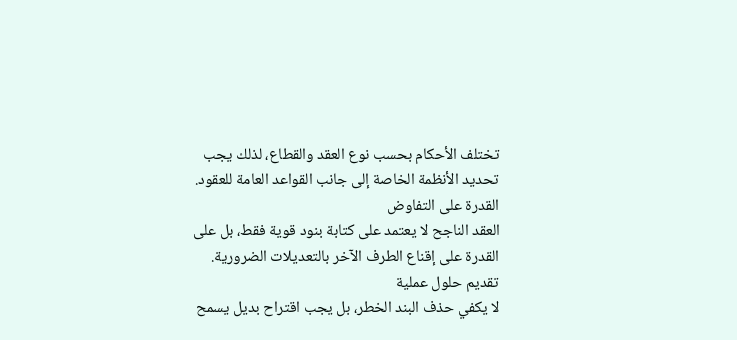تختلف الأحكام بحسب نوع العقد والقطاع، لذلك يجب تحديد الأنظمة الخاصة إلى جانب القواعد العامة للعقود.
القدرة على التفاوض
العقد الناجح لا يعتمد على كتابة بنود قوية فقط، بل على القدرة على إقناع الطرف الآخر بالتعديلات الضرورية.
تقديم حلول عملية
لا يكفي حذف البند الخطر، بل يجب اقتراح بديل يسمح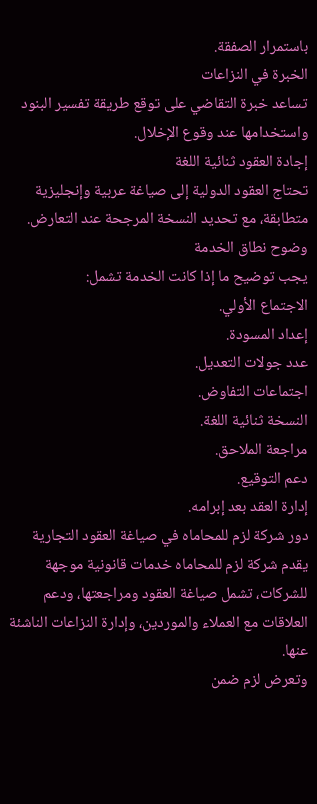باستمرار الصفقة.
الخبرة في النزاعات
تساعد خبرة التقاضي على توقع طريقة تفسير البنود واستخدامها عند وقوع الإخلال.
إجادة العقود ثنائية اللغة
تحتاج العقود الدولية إلى صياغة عربية وإنجليزية متطابقة، مع تحديد النسخة المرجحة عند التعارض.
وضوح نطاق الخدمة
يجب توضيح ما إذا كانت الخدمة تشمل:
الاجتماع الأولي.
إعداد المسودة.
عدد جولات التعديل.
اجتماعات التفاوض.
النسخة ثنائية اللغة.
مراجعة الملاحق.
دعم التوقيع.
إدارة العقد بعد إبرامه.
دور شركة لزم للمحاماه في صياغة العقود التجارية
يقدم شركة لزم للمحاماه خدمات قانونية موجهة للشركات، تشمل صياغة العقود ومراجعتها، ودعم العلاقات مع العملاء والموردين، وإدارة النزاعات الناشئة عنها.
وتعرض لزم ضمن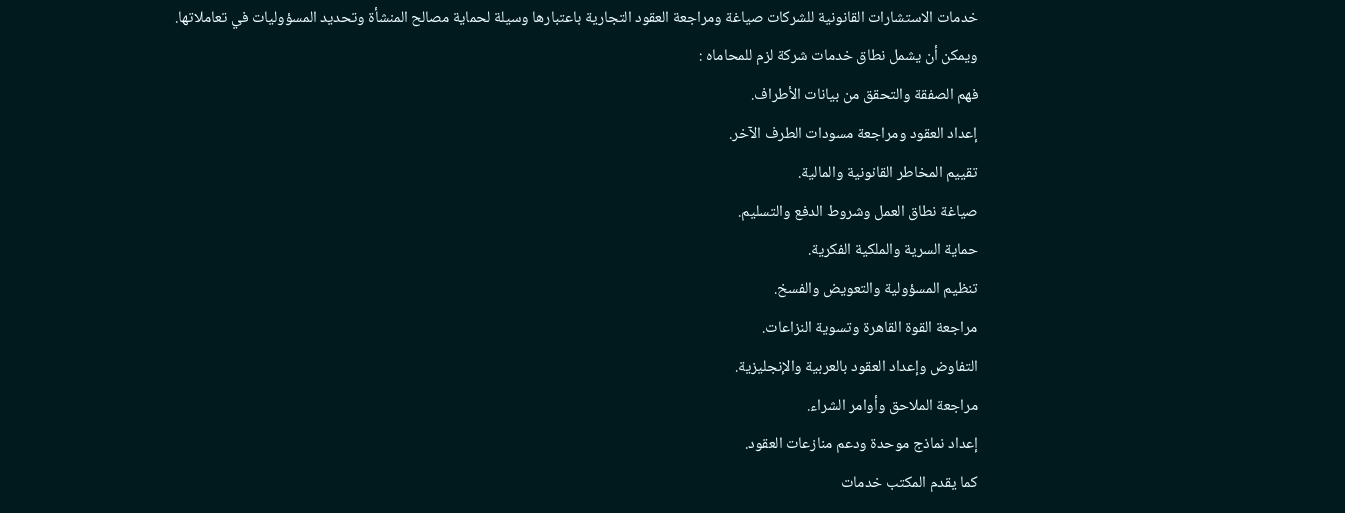خدمات الاستشارات القانونية للشركات صياغة ومراجعة العقود التجارية باعتبارها وسيلة لحماية مصالح المنشأة وتحديد المسؤوليات في تعاملاتها.
ويمكن أن يشمل نطاق خدمات شركة لزم للمحاماه :
فهم الصفقة والتحقق من بيانات الأطراف.
إعداد العقود ومراجعة مسودات الطرف الآخر.
تقييم المخاطر القانونية والمالية.
صياغة نطاق العمل وشروط الدفع والتسليم.
حماية السرية والملكية الفكرية.
تنظيم المسؤولية والتعويض والفسخ.
مراجعة القوة القاهرة وتسوية النزاعات.
التفاوض وإعداد العقود بالعربية والإنجليزية.
مراجعة الملاحق وأوامر الشراء.
إعداد نماذج موحدة ودعم منازعات العقود.
كما يقدم المكتب خدمات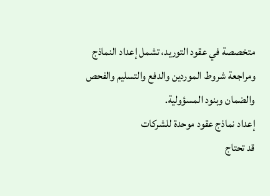متخصصة في عقود التوريد، تشمل إعداد النماذج ومراجعة شروط الموردين والدفع والتسليم والفحص والضمان وبنود المسؤولية.
إعداد نماذج عقود موحدة للشركات
قد تحتاج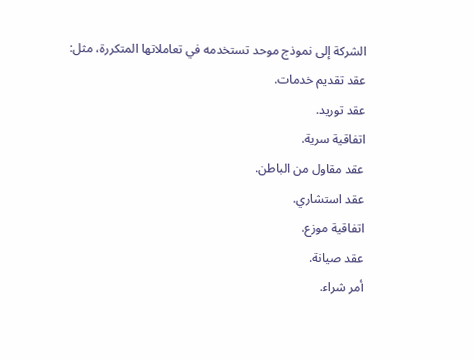الشركة إلى نموذج موحد تستخدمه في تعاملاتها المتكررة، مثل:
عقد تقديم خدمات.
عقد توريد.
اتفاقية سرية.
عقد مقاول من الباطن.
عقد استشاري.
اتفاقية موزع.
عقد صيانة.
أمر شراء.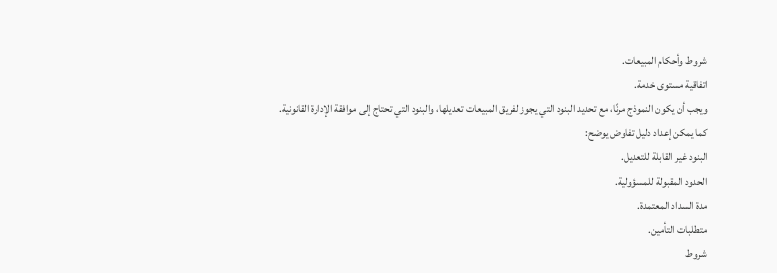شروط وأحكام المبيعات.
اتفاقية مستوى خدمة.
ويجب أن يكون النموذج مرنًا، مع تحديد البنود التي يجوز لفريق المبيعات تعديلها، والبنود التي تحتاج إلى موافقة الإدارة القانونية.
كما يمكن إعداد دليل تفاوض يوضح:
البنود غير القابلة للتعديل.
الحدود المقبولة للمسؤولية.
مدة السداد المعتمدة.
متطلبات التأمين.
شروط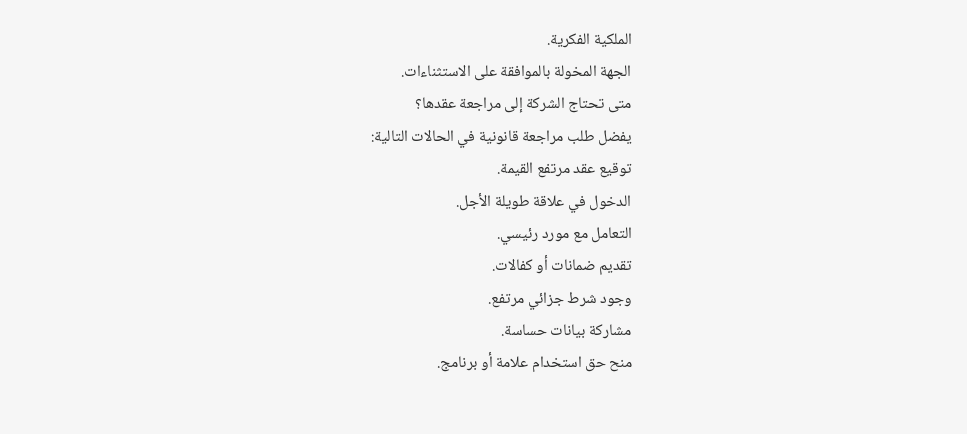الملكية الفكرية.
الجهة المخولة بالموافقة على الاستثناءات.
متى تحتاج الشركة إلى مراجعة عقدها؟
يفضل طلب مراجعة قانونية في الحالات التالية:
توقيع عقد مرتفع القيمة.
الدخول في علاقة طويلة الأجل.
التعامل مع مورد رئيسي.
تقديم ضمانات أو كفالات.
وجود شرط جزائي مرتفع.
مشاركة بيانات حساسة.
منح حق استخدام علامة أو برنامج.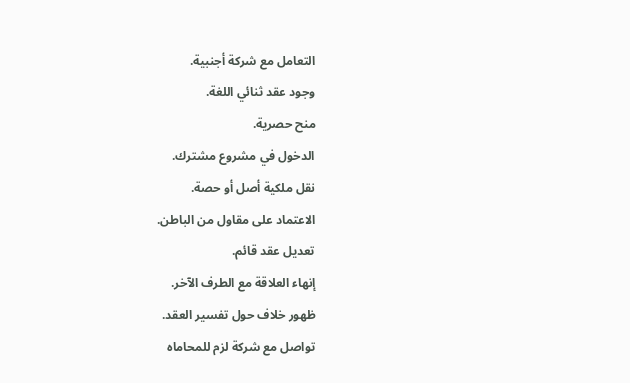التعامل مع شركة أجنبية.
وجود عقد ثنائي اللغة.
منح حصرية.
الدخول في مشروع مشترك.
نقل ملكية أصل أو حصة.
الاعتماد على مقاول من الباطن.
تعديل عقد قائم.
إنهاء العلاقة مع الطرف الآخر.
ظهور خلاف حول تفسير العقد.
تواصل مع شركة لزم للمحاماه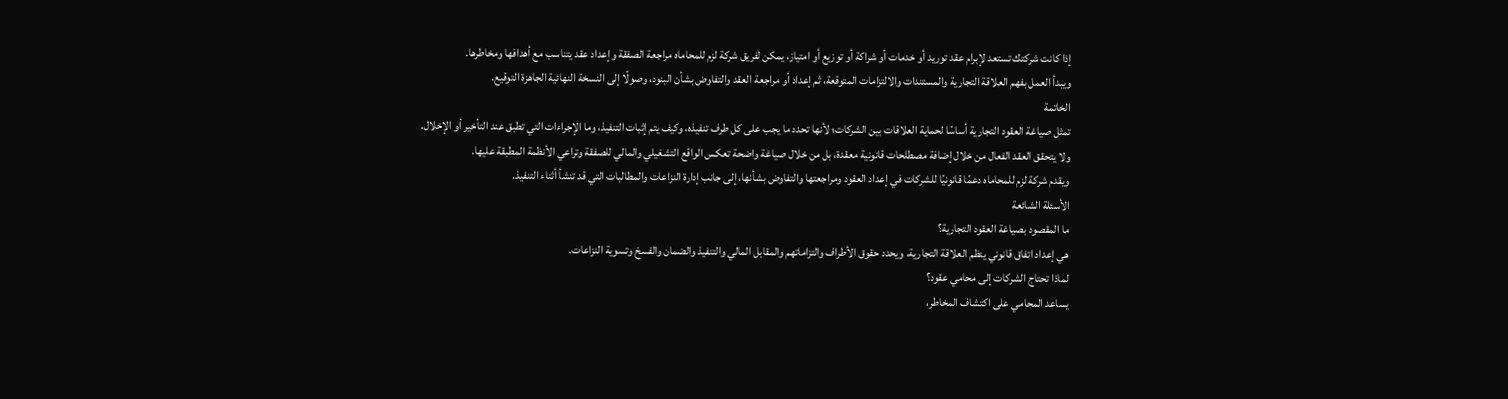إذا كانت شركتك تستعد لإبرام عقد توريد أو خدمات أو شراكة أو توزيع أو امتياز، يمكن لفريق شركة لزم للمحاماه مراجعة الصفقة وإعداد عقد يتناسب مع أهدافها ومخاطرها.
ويبدأ العمل بفهم العلاقة التجارية والمستندات والالتزامات المتوقعة، ثم إعداد أو مراجعة العقد والتفاوض بشأن البنود، وصولًا إلى النسخة النهائية الجاهزة التوقيع.
الخاتمة
تمثل صياغة العقود التجارية أساسًا لحماية العلاقات بين الشركات؛ لأنها تحدد ما يجب على كل طرف تنفيذه، وكيف يتم إثبات التنفيذ، وما الإجراءات التي تطبق عند التأخير أو الإخلال.
ولا يتحقق العقد الفعال من خلال إضافة مصطلحات قانونية معقدة، بل من خلال صياغة واضحة تعكس الواقع التشغيلي والمالي للصفقة وتراعي الأنظمة المطبقة عليها.
ويقدم شركة لزم للمحاماه دعمًا قانونيًا للشركات في إعداد العقود ومراجعتها والتفاوض بشأنها، إلى جانب إدارة النزاعات والمطالبات التي قد تنشأ أثناء التنفيذ.
الأسئلة الشائعة
ما المقصود بصياغة العقود التجارية؟
هي إعداد اتفاق قانوني ينظم العلاقة التجارية، ويحدد حقوق الأطراف والتزاماتهم والمقابل المالي والتنفيذ والضمان والفسخ وتسوية النزاعات.
لماذا تحتاج الشركات إلى محامي عقود؟
يساعد المحامي على اكتشاف المخاطر،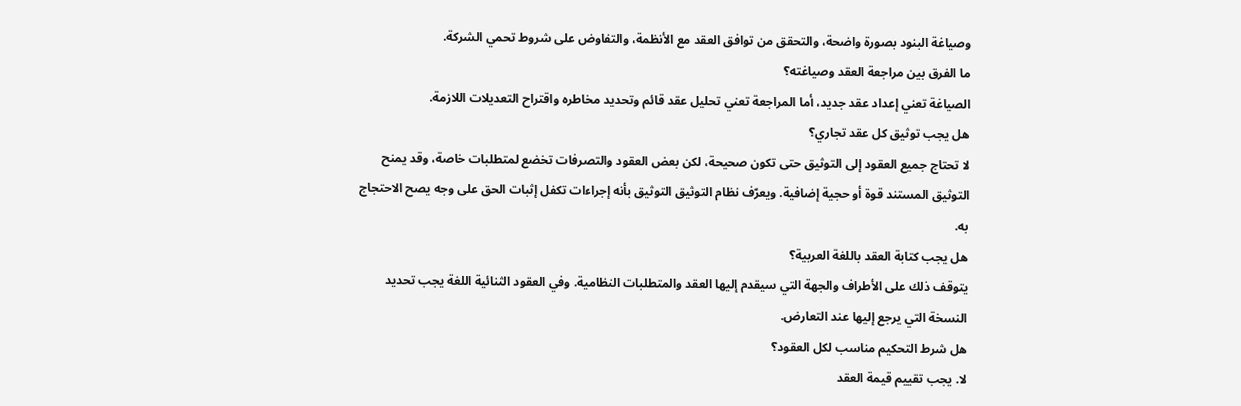وصياغة البنود بصورة واضحة، والتحقق من توافق العقد مع الأنظمة، والتفاوض على شروط تحمي الشركة.
ما الفرق بين مراجعة العقد وصياغته؟
الصياغة تعني إعداد عقد جديد، أما المراجعة تعني تحليل عقد قائم وتحديد مخاطره واقتراح التعديلات اللازمة.
هل يجب توثيق كل عقد تجاري؟
لا تحتاج جميع العقود إلى التوثيق حتى تكون صحيحة، لكن بعض العقود والتصرفات تخضع لمتطلبات خاصة، وقد يمنح التوثيق المستند قوة أو حجية إضافية. ويعرّف نظام التوثيق التوثيق بأنه إجراءات تكفل إثبات الحق على وجه يصح الاحتجاج به.
هل يجب كتابة العقد باللغة العربية؟
يتوقف ذلك على الأطراف والجهة التي سيقدم إليها العقد والمتطلبات النظامية. وفي العقود الثنائية اللغة يجب تحديد النسخة التي يرجع إليها عند التعارض.
هل شرط التحكيم مناسب لكل العقود؟
لا. يجب تقييم قيمة العقد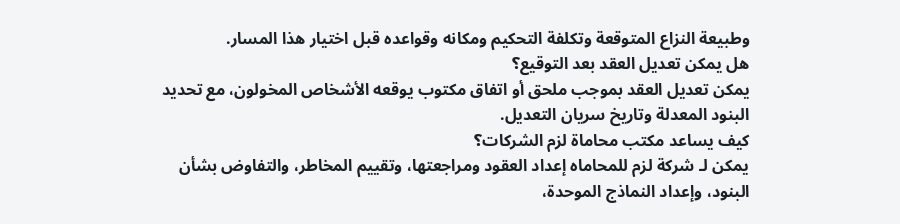وطبيعة النزاع المتوقعة وتكلفة التحكيم ومكانه وقواعده قبل اختيار هذا المسار.
هل يمكن تعديل العقد بعد التوقيع؟
يمكن تعديل العقد بموجب ملحق أو اتفاق مكتوب يوقعه الأشخاص المخولون، مع تحديد البنود المعدلة وتاريخ سريان التعديل.
كيف يساعد مكتب محاماة لزم الشركات؟
يمكن لـ شركة لزم للمحاماه إعداد العقود ومراجعتها، وتقييم المخاطر، والتفاوض بشأن البنود، وإعداد النماذج الموحدة،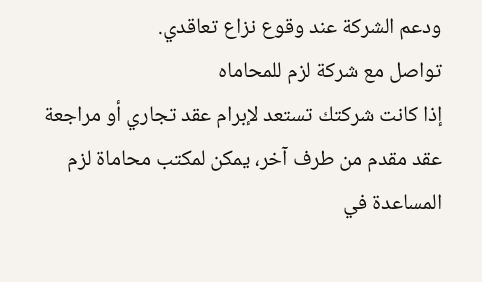ودعم الشركة عند وقوع نزاع تعاقدي.
تواصل مع شركة لزم للمحاماه
إذا كانت شركتك تستعد لإبرام عقد تجاري أو مراجعة عقد مقدم من طرف آخر، يمكن لمكتب محاماة لزم المساعدة في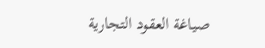صياغة العقود التجارية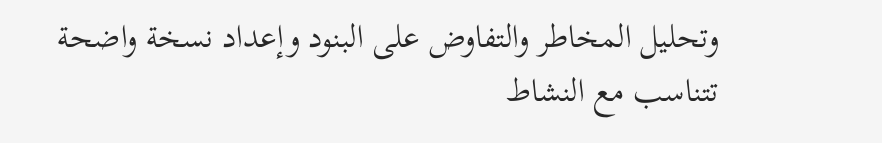وتحليل المخاطر والتفاوض على البنود وإعداد نسخة واضحة تتناسب مع النشاط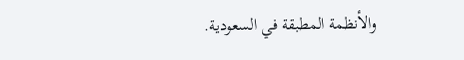والأنظمة المطبقة في السعودية.